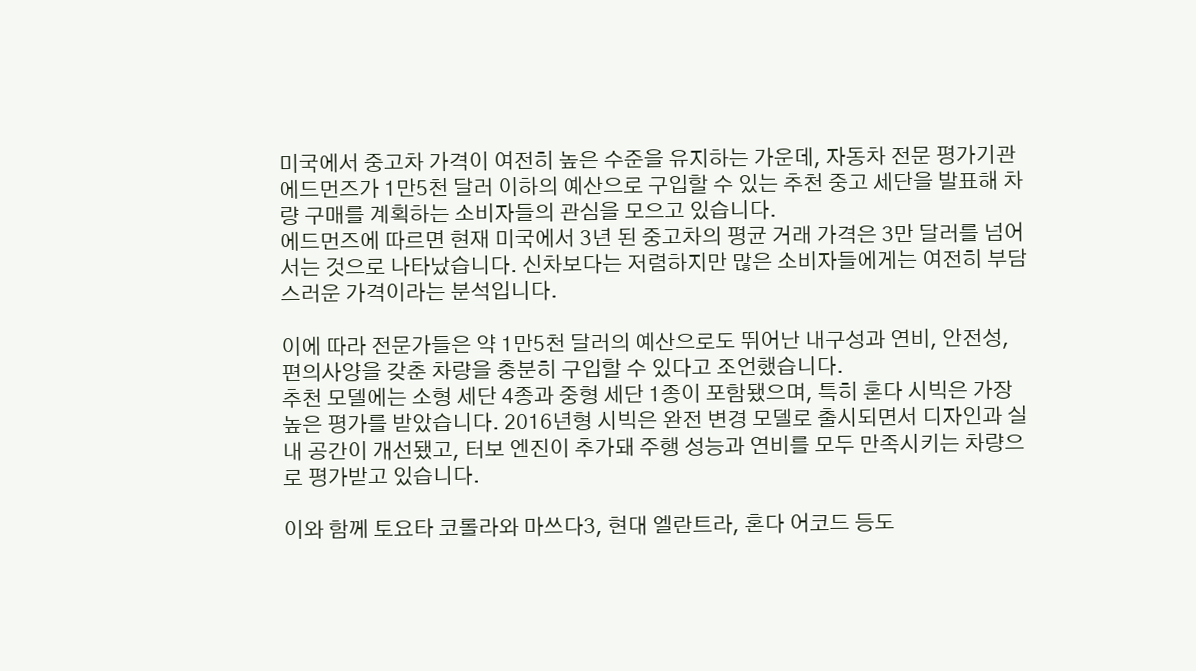미국에서 중고차 가격이 여전히 높은 수준을 유지하는 가운데, 자동차 전문 평가기관 에드먼즈가 1만5천 달러 이하의 예산으로 구입할 수 있는 추천 중고 세단을 발표해 차량 구매를 계획하는 소비자들의 관심을 모으고 있습니다.
에드먼즈에 따르면 현재 미국에서 3년 된 중고차의 평균 거래 가격은 3만 달러를 넘어서는 것으로 나타났습니다. 신차보다는 저렴하지만 많은 소비자들에게는 여전히 부담스러운 가격이라는 분석입니다.

이에 따라 전문가들은 약 1만5천 달러의 예산으로도 뛰어난 내구성과 연비, 안전성, 편의사양을 갖춘 차량을 충분히 구입할 수 있다고 조언했습니다.
추천 모델에는 소형 세단 4종과 중형 세단 1종이 포함됐으며, 특히 혼다 시빅은 가장 높은 평가를 받았습니다. 2016년형 시빅은 완전 변경 모델로 출시되면서 디자인과 실내 공간이 개선됐고, 터보 엔진이 추가돼 주행 성능과 연비를 모두 만족시키는 차량으로 평가받고 있습니다.

이와 함께 토요타 코롤라와 마쓰다3, 현대 엘란트라, 혼다 어코드 등도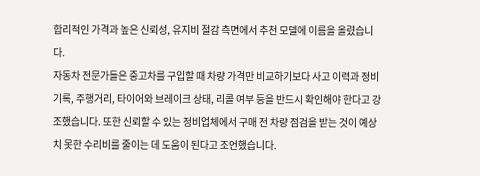합리적인 가격과 높은 신뢰성, 유지비 절감 측면에서 추천 모델에 이름을 올렸습니다.
자동차 전문가들은 중고차를 구입할 때 차량 가격만 비교하기보다 사고 이력과 정비 기록, 주행거리, 타이어와 브레이크 상태, 리콜 여부 등을 반드시 확인해야 한다고 강조했습니다. 또한 신뢰할 수 있는 정비업체에서 구매 전 차량 점검을 받는 것이 예상치 못한 수리비를 줄이는 데 도움이 된다고 조언했습니다.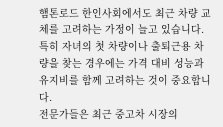햄톤로드 한인사회에서도 최근 차량 교체를 고려하는 가정이 늘고 있습니다. 특히 자녀의 첫 차량이나 출퇴근용 차량을 찾는 경우에는 가격 대비 성능과 유지비를 함께 고려하는 것이 중요합니다.
전문가들은 최근 중고차 시장의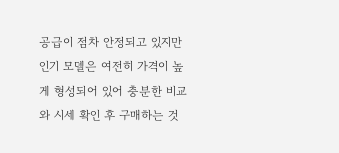공급이 점차 안정되고 있지만 인기 모델은 여전히 가격이 높게 형성되어 있어 충분한 비교와 시세 확인 후 구매하는 것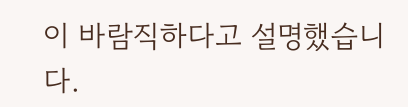이 바람직하다고 설명했습니다.